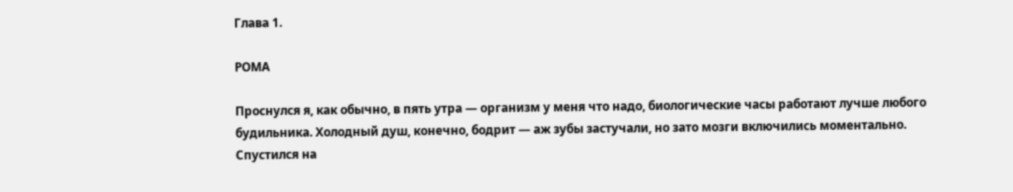Глава 1.

РОМА

Проснулся я, как обычно, в пять утра — организм у меня что надо, биологические часы работают лучше любого будильника. Холодный душ, конечно, бодрит — аж зубы застучали, но зато мозги включились моментально. Спустился на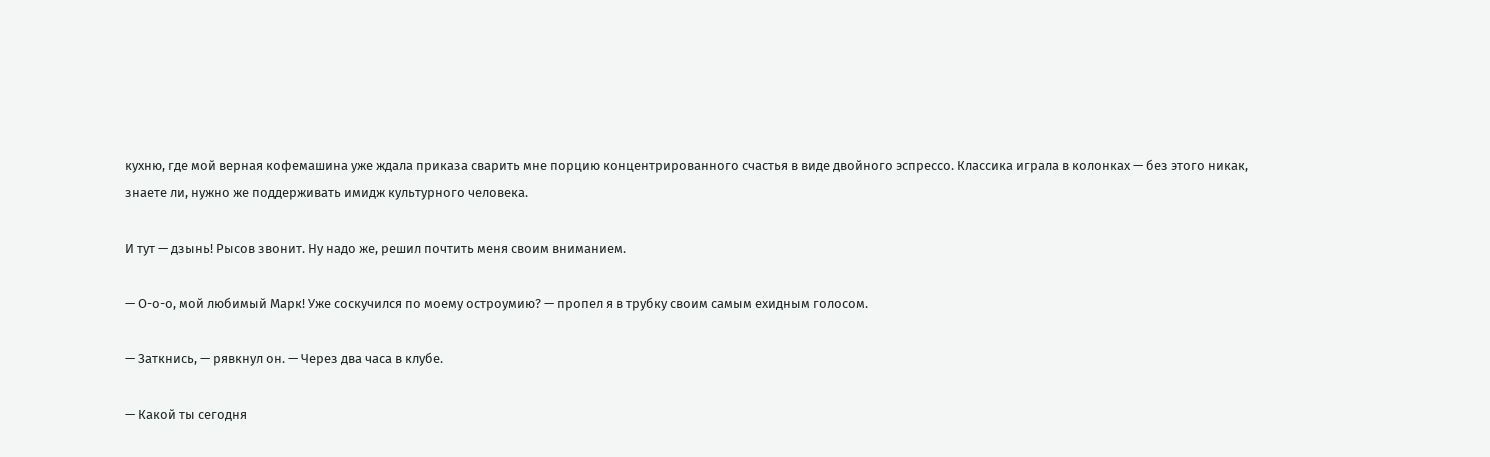кухню, где мой верная кофемашина уже ждала приказа сварить мне порцию концентрированного счастья в виде двойного эспрессо. Классика играла в колонках — без этого никак, знаете ли, нужно же поддерживать имидж культурного человека.

И тут — дзынь! Рысов звонит. Ну надо же, решил почтить меня своим вниманием.

— О-о-о, мой любимый Марк! Уже соскучился по моему остроумию? — пропел я в трубку своим самым ехидным голосом.

— Заткнись, — рявкнул он. — Через два часа в клубе.

— Какой ты сегодня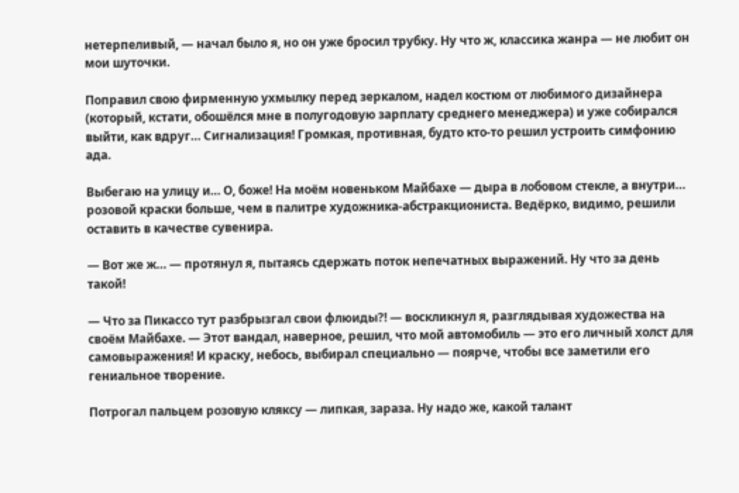нетерпеливый, — начал было я, но он уже бросил трубку. Ну что ж, классика жанра — не любит он мои шуточки.

Поправил свою фирменную ухмылку перед зеркалом, надел костюм от любимого дизайнера (который, кстати, обошёлся мне в полугодовую зарплату среднего менеджера) и уже собирался выйти, как вдруг… Сигнализация! Громкая, противная, будто кто-то решил устроить симфонию ада.

Выбегаю на улицу и… О, боже! На моём новеньком Майбахе — дыра в лобовом стекле, а внутри… розовой краски больше, чем в палитре художника-абстракциониста. Ведёрко, видимо, решили оставить в качестве сувенира.

— Вот же ж… — протянул я, пытаясь сдержать поток непечатных выражений. Ну что за день такой!

— Что за Пикассо тут разбрызгал свои флюиды?! — воскликнул я, разглядывая художества на своём Майбахе. — Этот вандал, наверное, решил, что мой автомобиль — это его личный холст для самовыражения! И краску, небось, выбирал специально — поярче, чтобы все заметили его гениальное творение.

Потрогал пальцем розовую кляксу — липкая, зараза. Ну надо же, какой талант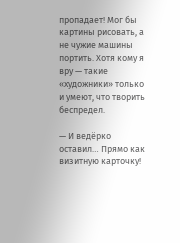пропадает! Мог бы картины рисовать, а не чужие машины портить. Хотя кому я вру — такие «художники» только и умеют, что творить беспредел.

— И ведёрко оставил… Прямо как визитную карточку!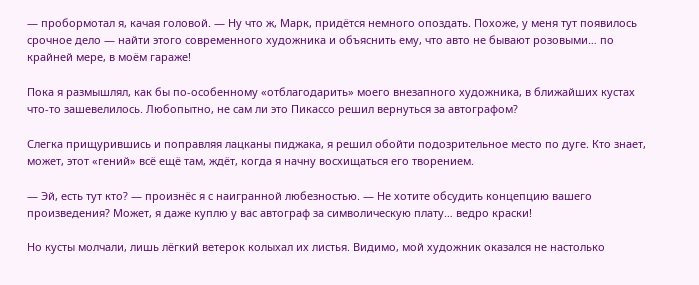— пробормотал я, качая головой. — Ну что ж, Марк, придётся немного опоздать. Похоже, у меня тут появилось срочное дело — найти этого современного художника и объяснить ему, что авто не бывают розовыми… по крайней мере, в моём гараже!

Пока я размышлял, как бы по-особенному «отблагодарить» моего внезапного художника, в ближайших кустах что-то зашевелилось. Любопытно, не сам ли это Пикассо решил вернуться за автографом?

Слегка прищурившись и поправляя лацканы пиджака, я решил обойти подозрительное место по дуге. Кто знает, может, этот «гений» всё ещё там, ждёт, когда я начну восхищаться его творением.

— Эй, есть тут кто? — произнёс я с наигранной любезностью. — Не хотите обсудить концепцию вашего произведения? Может, я даже куплю у вас автограф за символическую плату… ведро краски!

Но кусты молчали, лишь лёгкий ветерок колыхал их листья. Видимо, мой художник оказался не настолько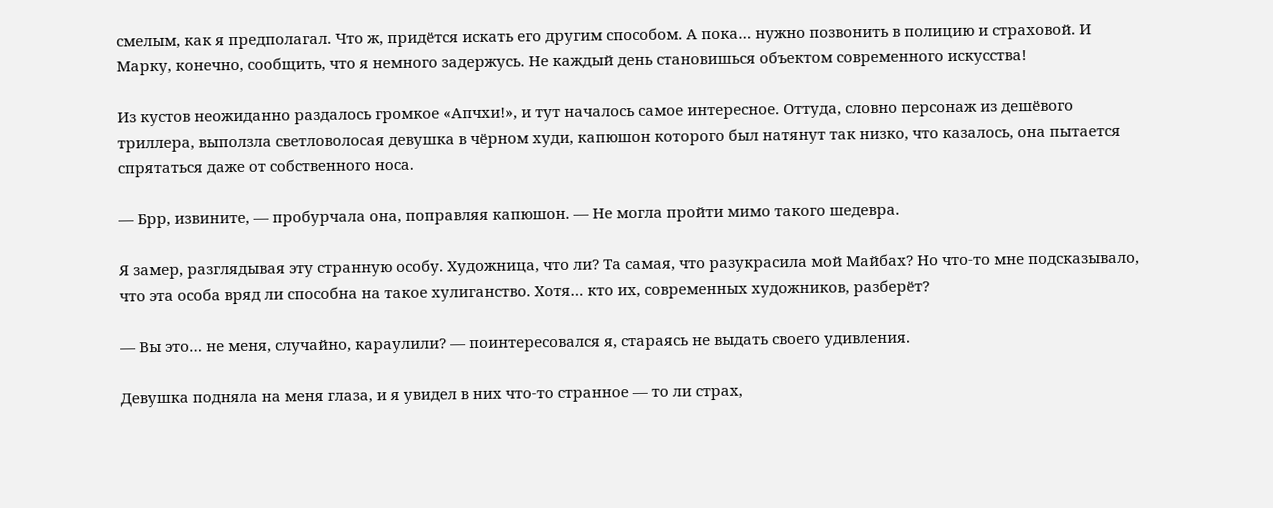смелым, как я предполагал. Что ж, придётся искать его другим способом. А пока… нужно позвонить в полицию и страховой. И Марку, конечно, сообщить, что я немного задержусь. Не каждый день становишься объектом современного искусства!

Из кустов неожиданно раздалось громкое «Апчхи!», и тут началось самое интересное. Оттуда, словно персонаж из дешёвого триллера, выползла светловолосая девушка в чёрном худи, капюшон которого был натянут так низко, что казалось, она пытается спрятаться даже от собственного носа.

— Брр, извините, — пробурчала она, поправляя капюшон. — Не могла пройти мимо такого шедевра.

Я замер, разглядывая эту странную особу. Художница, что ли? Та самая, что разукрасила мой Майбах? Но что-то мне подсказывало, что эта особа вряд ли способна на такое хулиганство. Хотя… кто их, современных художников, разберёт?

— Вы это… не меня, случайно, караулили? — поинтересовался я, стараясь не выдать своего удивления.

Девушка подняла на меня глаза, и я увидел в них что-то странное — то ли страх,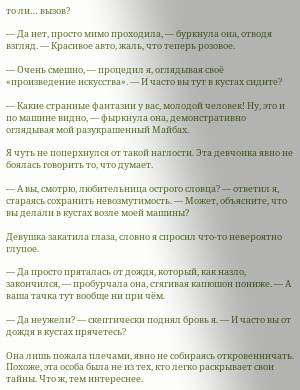то ли… вызов?

— Да нет, просто мимо проходила, — буркнула она, отводя взгляд. — Красивое авто, жаль, что теперь розовое.

— Очень смешно, — процедил я, оглядывая своё «произведение искусства». — И часто вы тут в кустах сидите?

— Какие странные фантазии у вас, молодой человек! Ну, это и по машине видно, — фыркнула она, демонстративно оглядывая мой разукрашенный Майбах.

Я чуть не поперхнулся от такой наглости. Эта девчонка явно не боялась говорить то, что думает.

— А вы, смотрю, любительница острого словца? — ответил я, стараясь сохранить невозмутимость. — Может, объясните, что вы делали в кустах возле моей машины?

Девушка закатила глаза, словно я спросил что-то невероятно глупое.

— Да просто пряталась от дождя, который, как назло, закончился, — пробурчала она, стягивая капюшон пониже. — А ваша тачка тут вообще ни при чём.

— Да неужели? — скептически поднял бровь я. — И часто вы от дождя в кустах прячетесь?

Она лишь пожала плечами, явно не собираясь откровенничать. Похоже, эта особа была не из тех, кто легко раскрывает свои тайны. Что ж, тем интереснее.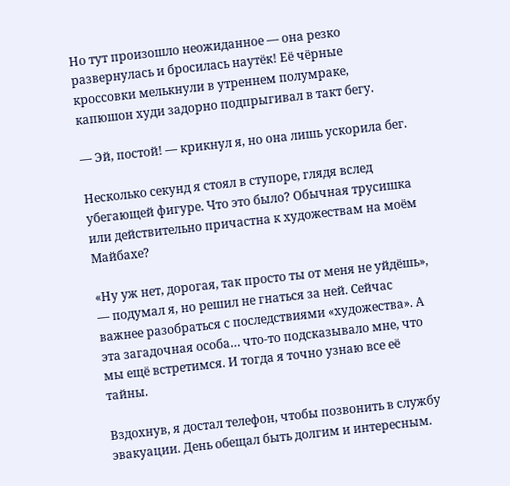Но тут произошло неожиданное — она резко развернулась и бросилась наутёк! Её чёрные кроссовки мелькнули в утреннем полумраке, капюшон худи задорно подпрыгивал в такт бегу.

— Эй, постой! — крикнул я, но она лишь ускорила бег.

Несколько секунд я стоял в ступоре, глядя вслед убегающей фигуре. Что это было? Обычная трусишка или действительно причастна к художествам на моём Майбахе?

«Ну уж нет, дорогая, так просто ты от меня не уйдёшь», — подумал я, но решил не гнаться за ней. Сейчас важнее разобраться с последствиями «художества». А эта загадочная особа… что-то подсказывало мне, что мы ещё встретимся. И тогда я точно узнаю все её тайны.

Вздохнув, я достал телефон, чтобы позвонить в службу эвакуации. День обещал быть долгим и интересным.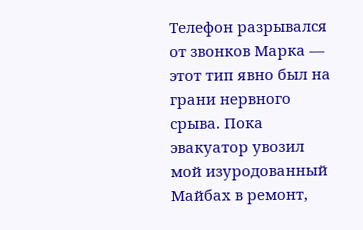Телефон разрывался от звонков Марка — этот тип явно был на грани нервного срыва. Пока эвакуатор увозил мой изуродованный Майбах в ремонт,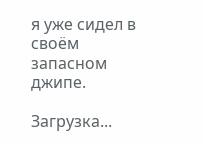я уже сидел в своём запасном джипе.

Загрузка...